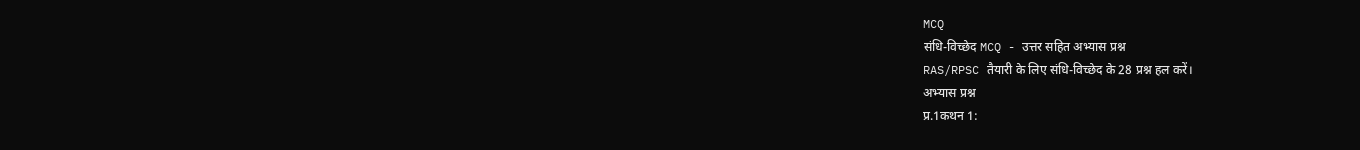MCQ
संधि-विच्छेद MCQ - उत्तर सहित अभ्यास प्रश्न
RAS/RPSC तैयारी के लिए संधि-विच्छेद के 28 प्रश्न हल करें।
अभ्यास प्रश्न
प्र.1कथन 1: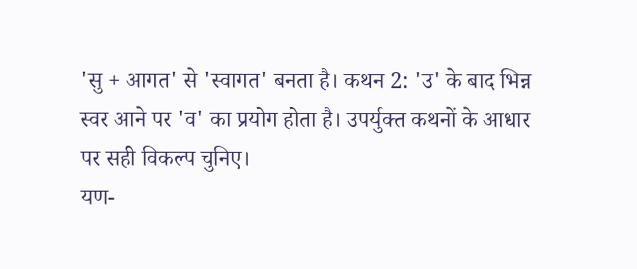'सु + आगत' से 'स्वागत' बनता है। कथन 2: 'उ' के बाद भिन्न स्वर आने पर 'व' का प्रयोग होता है। उपर्युक्त कथनों के आधार पर सही विकल्प चुनिए।
यण-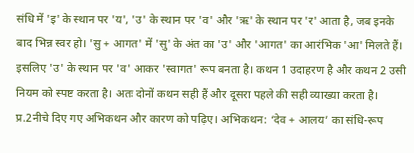संधि में 'इ' के स्थान पर 'य', 'उ' के स्थान पर 'व' और 'ऋ' के स्थान पर 'र' आता है, जब इनके बाद भिन्न स्वर हो। 'सु + आगत' में 'सु' के अंत का 'उ' और 'आगत' का आरंभिक 'आ' मिलते हैं। इसलिए 'उ' के स्थान पर 'व' आकर 'स्वागत' रूप बनता है। कथन 1 उदाहरण है और कथन 2 उसी नियम को स्पष्ट करता है। अतः दोनों कथन सही हैं और दूसरा पहले की सही व्याख्या करता है।
प्र.2नीचे दिए गए अभिकथन और कारण को पढ़िए। अभिकथन: ‘देव + आलय’ का संधि-रूप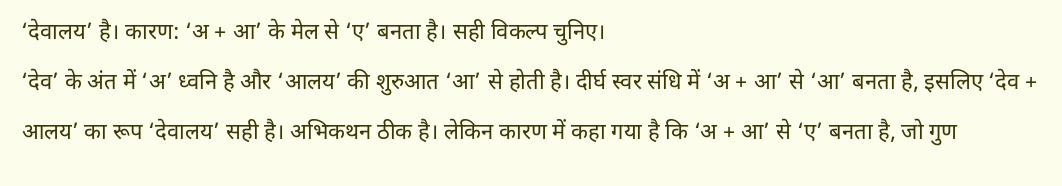‘देवालय’ है। कारण: ‘अ + आ’ के मेल से ‘ए’ बनता है। सही विकल्प चुनिए।
‘देव’ के अंत में ‘अ’ ध्वनि है और ‘आलय’ की शुरुआत ‘आ’ से होती है। दीर्घ स्वर संधि में ‘अ + आ’ से ‘आ’ बनता है, इसलिए ‘देव + आलय’ का रूप ‘देवालय’ सही है। अभिकथन ठीक है। लेकिन कारण में कहा गया है कि ‘अ + आ’ से ‘ए’ बनता है, जो गुण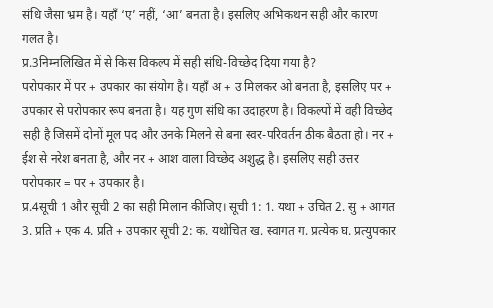संधि जैसा भ्रम है। यहाँ ‘ए’ नहीं, ‘आ’ बनता है। इसलिए अभिकथन सही और कारण गलत है।
प्र.3निम्नलिखित में से किस विकल्प में सही संधि-विच्छेद दिया गया है?
परोपकार में पर + उपकार का संयोग है। यहाँ अ + उ मिलकर ओ बनता है, इसलिए पर + उपकार से परोपकार रूप बनता है। यह गुण संधि का उदाहरण है। विकल्पों में वही विच्छेद सही है जिसमें दोनों मूल पद और उनके मिलने से बना स्वर-परिवर्तन ठीक बैठता हो। नर + ईश से नरेश बनता है, और नर + आश वाला विच्छेद अशुद्ध है। इसलिए सही उत्तर परोपकार = पर + उपकार है।
प्र.4सूची 1 और सूची 2 का सही मिलान कीजिए। सूची 1: 1. यथा + उचित 2. सु + आगत 3. प्रति + एक 4. प्रति + उपकार सूची 2: क. यथोचित ख. स्वागत ग. प्रत्येक घ. प्रत्युपकार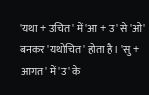'यथा + उचित' में 'आ + उ' से 'ओ' बनकर 'यथोचित' होता है। 'सु + आगत' में 'उ' के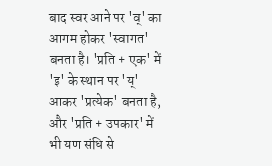बाद स्वर आने पर 'व्' का आगम होकर 'स्वागत' बनता है। 'प्रति + एक' में 'इ' के स्थान पर 'य्' आकर 'प्रत्येक' बनता है, और 'प्रति + उपकार' में भी यण संधि से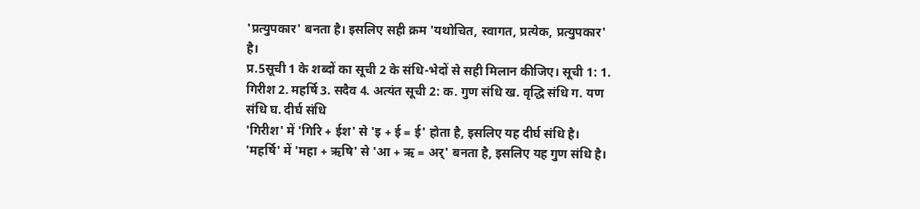'प्रत्युपकार' बनता है। इसलिए सही क्रम 'यथोचित, स्वागत, प्रत्येक, प्रत्युपकार' है।
प्र.5सूची 1 के शब्दों का सूची 2 के संधि-भेदों से सही मिलान कीजिए। सूची 1: 1. गिरीश 2. महर्षि 3. सदैव 4. अत्यंत सूची 2: क. गुण संधि ख. वृद्धि संधि ग. यण संधि घ. दीर्घ संधि
'गिरीश' में 'गिरि + ईश' से 'इ + ई = ई' होता है, इसलिए यह दीर्घ संधि है। 'महर्षि' में 'महा + ऋषि' से 'आ + ऋ = अर्' बनता है, इसलिए यह गुण संधि है।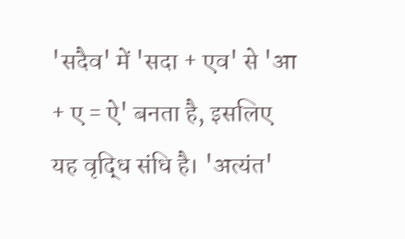'सदैव' में 'सदा + एव' से 'आ + ए = ऐ' बनता है, इसलिए यह वृद्धि संधि है। 'अत्यंत'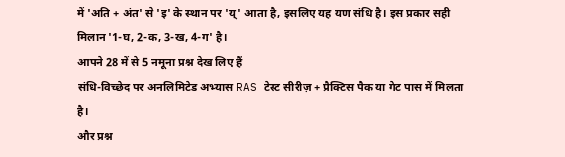में 'अति + अंत' से 'इ' के स्थान पर 'य्' आता है, इसलिए यह यण संधि है। इस प्रकार सही मिलान '1-घ, 2-क, 3-ख, 4-ग' है।
आपने 28 में से 5 नमूना प्रश्न देख लिए हैं
संधि-विच्छेद पर अनलिमिटेड अभ्यास RAS टेस्ट सीरीज़ + प्रैक्टिस पैक या गेट पास में मिलता है।
और प्रश्न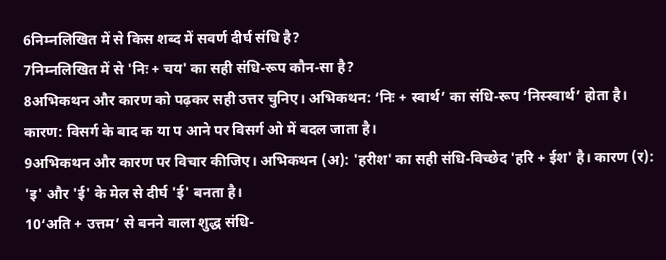6निम्नलिखित में से किस शब्द में सवर्ण दीर्घ संधि है?
7निम्नलिखित में से 'निः + चय' का सही संधि-रूप कौन-सा है?
8अभिकथन और कारण को पढ़कर सही उत्तर चुनिए। अभिकथन: ‘निः + स्वार्थ’ का संधि-रूप ‘निस्स्वार्थ’ होता है। कारण: विसर्ग के बाद क या प आने पर विसर्ग ओ में बदल जाता है।
9अभिकथन और कारण पर विचार कीजिए। अभिकथन (अ): 'हरीश' का सही संधि-विच्छेद 'हरि + ईश' है। कारण (र): 'इ' और 'ई' के मेल से दीर्घ 'ई' बनता है।
10‘अति + उत्तम’ से बनने वाला शुद्ध संधि-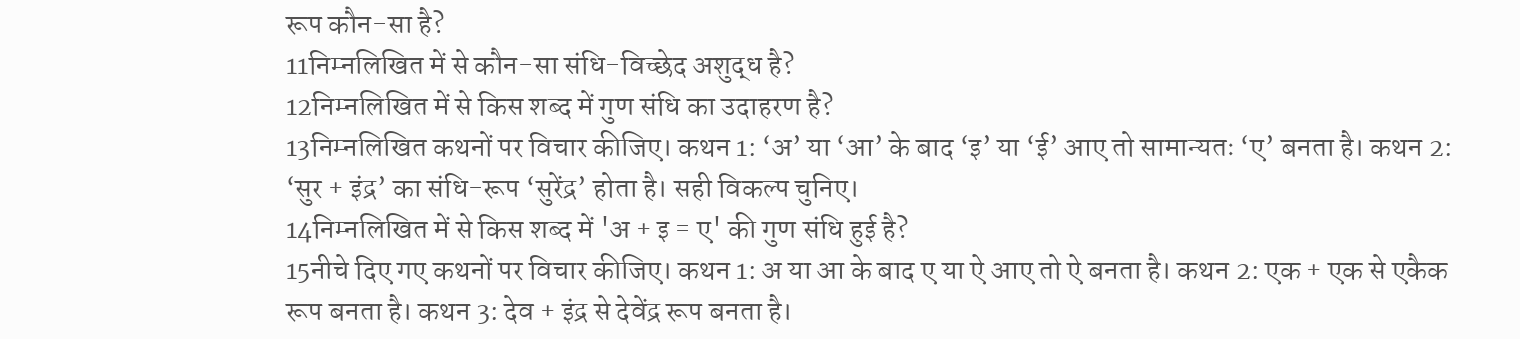रूप कौन-सा है?
11निम्नलिखित में से कौन-सा संधि-विच्छेद अशुद्ध है?
12निम्नलिखित में से किस शब्द में गुण संधि का उदाहरण है?
13निम्नलिखित कथनों पर विचार कीजिए। कथन 1: ‘अ’ या ‘आ’ के बाद ‘इ’ या ‘ई’ आए तो सामान्यतः ‘ए’ बनता है। कथन 2: ‘सुर + इंद्र’ का संधि-रूप ‘सुरेंद्र’ होता है। सही विकल्प चुनिए।
14निम्नलिखित में से किस शब्द में 'अ + इ = ए' की गुण संधि हुई है?
15नीचे दिए गए कथनों पर विचार कीजिए। कथन 1: अ या आ के बाद ए या ऐ आए तो ऐ बनता है। कथन 2: एक + एक से एकैक रूप बनता है। कथन 3: देव + इंद्र से देवेंद्र रूप बनता है।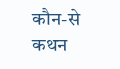कौन-से कथन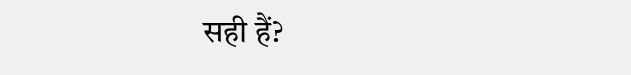सही हैं?